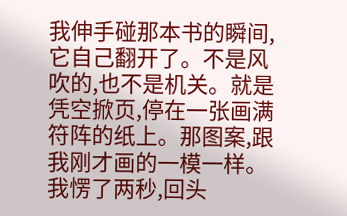我伸手碰那本书的瞬间,它自己翻开了。不是风吹的,也不是机关。就是凭空掀页,停在一张画满符阵的纸上。那图案,跟我刚才画的一模一样。我愣了两秒,回头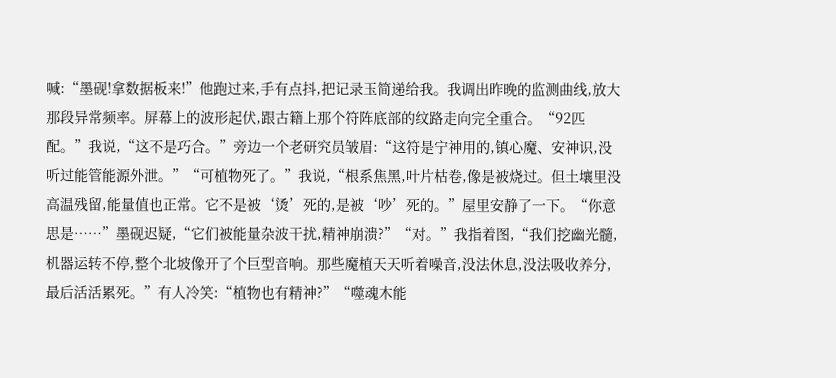喊:“墨砚!拿数据板来!”他跑过来,手有点抖,把记录玉简递给我。我调出昨晚的监测曲线,放大那段异常频率。屏幕上的波形起伏,跟古籍上那个符阵底部的纹路走向完全重合。“92匹配。”我说,“这不是巧合。”旁边一个老研究员皱眉:“这符是宁神用的,镇心魔、安神识,没听过能管能源外泄。”“可植物死了。”我说,“根系焦黑,叶片枯卷,像是被烧过。但土壤里没高温残留,能量值也正常。它不是被‘烫’死的,是被‘吵’死的。”屋里安静了一下。“你意思是……”墨砚迟疑,“它们被能量杂波干扰,精神崩溃?”“对。”我指着图,“我们挖幽光髓,机器运转不停,整个北坡像开了个巨型音响。那些魔植天天听着噪音,没法休息,没法吸收养分,最后活活累死。”有人冷笑:“植物也有精神?”“噬魂木能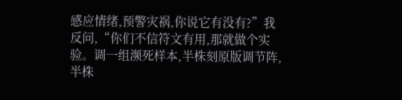感应情绪,预警灾祸,你说它有没有?”我反问,“你们不信符文有用,那就做个实验。调一组濒死样本,半株刻原版调节阵,半株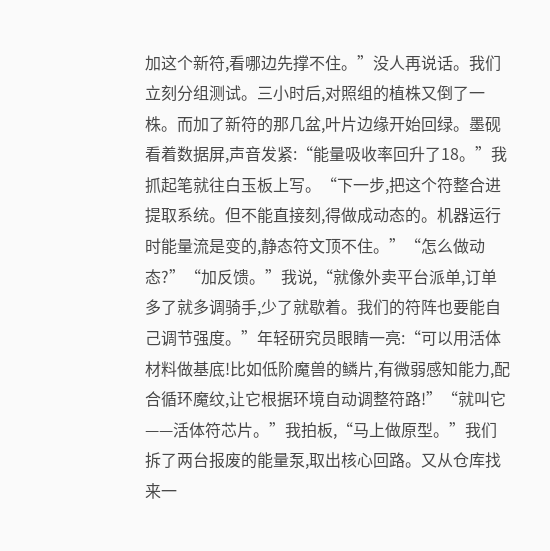加这个新符,看哪边先撑不住。”没人再说话。我们立刻分组测试。三小时后,对照组的植株又倒了一株。而加了新符的那几盆,叶片边缘开始回绿。墨砚看着数据屏,声音发紧:“能量吸收率回升了18。”我抓起笔就往白玉板上写。“下一步,把这个符整合进提取系统。但不能直接刻,得做成动态的。机器运行时能量流是变的,静态符文顶不住。”“怎么做动态?”“加反馈。”我说,“就像外卖平台派单,订单多了就多调骑手,少了就歇着。我们的符阵也要能自己调节强度。”年轻研究员眼睛一亮:“可以用活体材料做基底!比如低阶魔兽的鳞片,有微弱感知能力,配合循环魔纹,让它根据环境自动调整符路!”“就叫它——活体符芯片。”我拍板,“马上做原型。”我们拆了两台报废的能量泵,取出核心回路。又从仓库找来一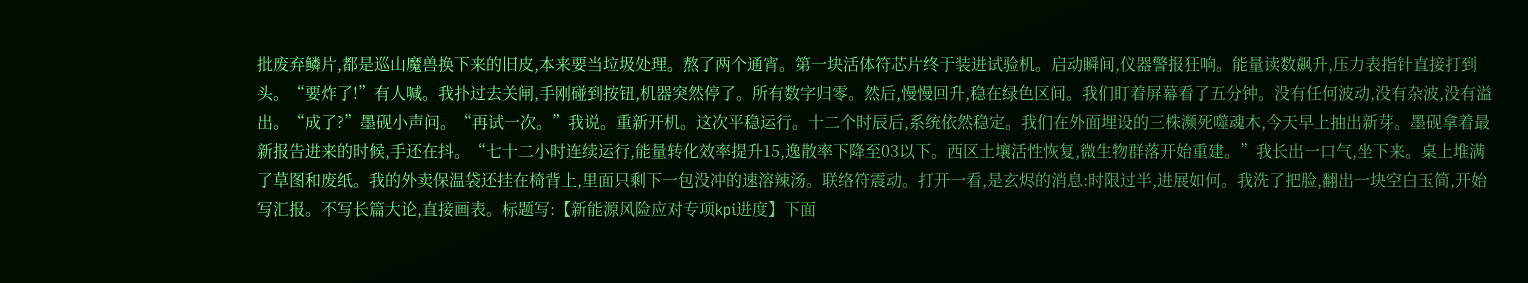批废弃鳞片,都是巡山魔兽换下来的旧皮,本来要当垃圾处理。熬了两个通宵。第一块活体符芯片终于装进试验机。启动瞬间,仪器警报狂响。能量读数飙升,压力表指针直接打到头。“要炸了!”有人喊。我扑过去关闸,手刚碰到按钮,机器突然停了。所有数字归零。然后,慢慢回升,稳在绿色区间。我们盯着屏幕看了五分钟。没有任何波动,没有杂波,没有溢出。“成了?”墨砚小声问。“再试一次。”我说。重新开机。这次平稳运行。十二个时辰后,系统依然稳定。我们在外面埋设的三株濒死噬魂木,今天早上抽出新芽。墨砚拿着最新报告进来的时候,手还在抖。“七十二小时连续运行,能量转化效率提升15,逸散率下降至03以下。西区土壤活性恢复,微生物群落开始重建。”我长出一口气,坐下来。桌上堆满了草图和废纸。我的外卖保温袋还挂在椅背上,里面只剩下一包没冲的速溶辣汤。联络符震动。打开一看,是玄烬的消息:时限过半,进展如何。我洗了把脸,翻出一块空白玉简,开始写汇报。不写长篇大论,直接画表。标题写:【新能源风险应对专项kpi进度】下面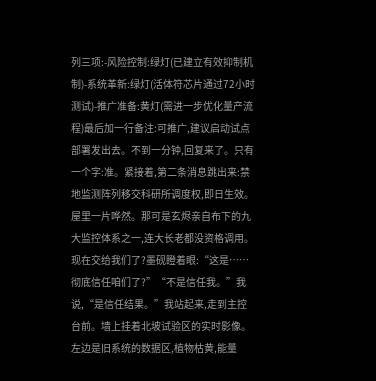列三项:-风险控制:绿灯(已建立有效抑制机制)-系统革新:绿灯(活体符芯片通过72小时测试)-推广准备:黄灯(需进一步优化量产流程)最后加一行备注:可推广,建议启动试点部署发出去。不到一分钟,回复来了。只有一个字:准。紧接着,第二条消息跳出来:禁地监测阵列移交科研所调度权,即日生效。屋里一片哗然。那可是玄烬亲自布下的九大监控体系之一,连大长老都没资格调用。现在交给我们了?墨砚瞪着眼:“这是……彻底信任咱们了?”“不是信任我。”我说,“是信任结果。”我站起来,走到主控台前。墙上挂着北坡试验区的实时影像。左边是旧系统的数据区,植物枯黄,能量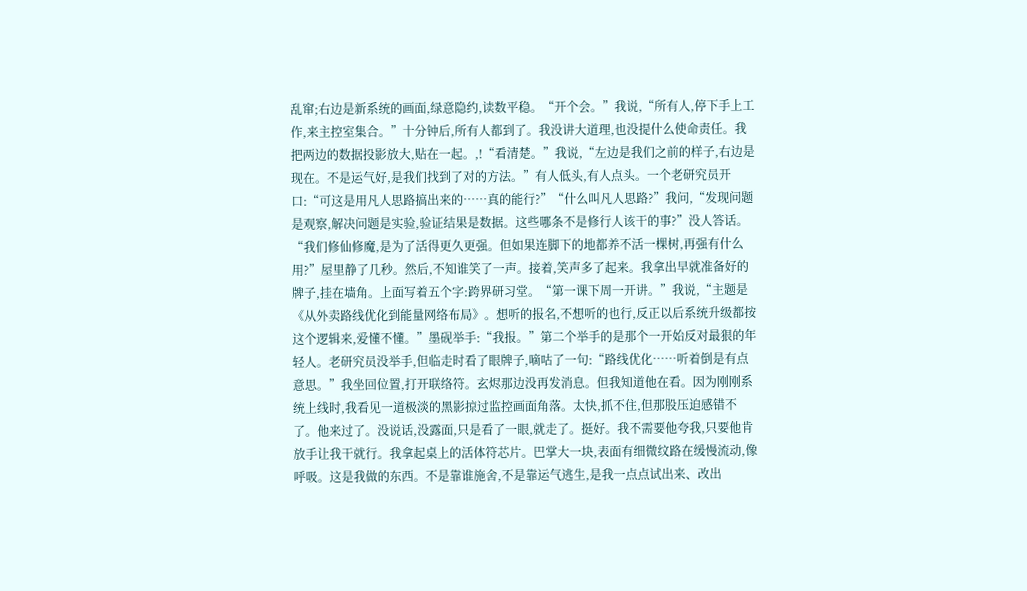乱窜;右边是新系统的画面,绿意隐约,读数平稳。“开个会。”我说,“所有人,停下手上工作,来主控室集合。”十分钟后,所有人都到了。我没讲大道理,也没提什么使命责任。我把两边的数据投影放大,贴在一起。,!“看清楚。”我说,“左边是我们之前的样子,右边是现在。不是运气好,是我们找到了对的方法。”有人低头,有人点头。一个老研究员开口:“可这是用凡人思路搞出来的……真的能行?”“什么叫凡人思路?”我问,“发现问题是观察,解决问题是实验,验证结果是数据。这些哪条不是修行人该干的事?”没人答话。“我们修仙修魔,是为了活得更久更强。但如果连脚下的地都养不活一棵树,再强有什么用?”屋里静了几秒。然后,不知谁笑了一声。接着,笑声多了起来。我拿出早就准备好的牌子,挂在墙角。上面写着五个字:跨界研习堂。“第一课下周一开讲。”我说,“主题是《从外卖路线优化到能量网络布局》。想听的报名,不想听的也行,反正以后系统升级都按这个逻辑来,爱懂不懂。”墨砚举手:“我报。”第二个举手的是那个一开始反对最狠的年轻人。老研究员没举手,但临走时看了眼牌子,嘀咕了一句:“路线优化……听着倒是有点意思。”我坐回位置,打开联络符。玄烬那边没再发消息。但我知道他在看。因为刚刚系统上线时,我看见一道极淡的黑影掠过监控画面角落。太快,抓不住,但那股压迫感错不了。他来过了。没说话,没露面,只是看了一眼,就走了。挺好。我不需要他夸我,只要他肯放手让我干就行。我拿起桌上的活体符芯片。巴掌大一块,表面有细微纹路在缓慢流动,像呼吸。这是我做的东西。不是靠谁施舍,不是靠运气逃生,是我一点点试出来、改出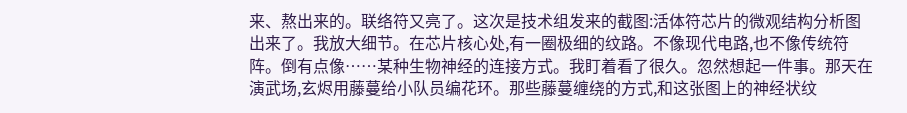来、熬出来的。联络符又亮了。这次是技术组发来的截图:活体符芯片的微观结构分析图出来了。我放大细节。在芯片核心处,有一圈极细的纹路。不像现代电路,也不像传统符阵。倒有点像……某种生物神经的连接方式。我盯着看了很久。忽然想起一件事。那天在演武场,玄烬用藤蔓给小队员编花环。那些藤蔓缠绕的方式,和这张图上的神经状纹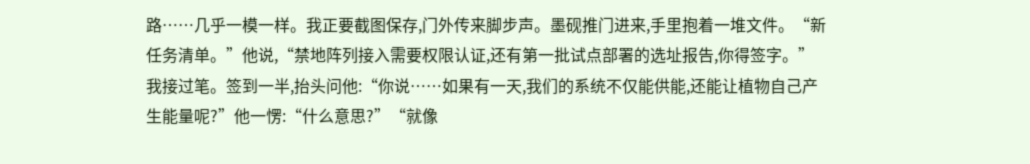路……几乎一模一样。我正要截图保存,门外传来脚步声。墨砚推门进来,手里抱着一堆文件。“新任务清单。”他说,“禁地阵列接入需要权限认证,还有第一批试点部署的选址报告,你得签字。”我接过笔。签到一半,抬头问他:“你说……如果有一天,我们的系统不仅能供能,还能让植物自己产生能量呢?”他一愣:“什么意思?”“就像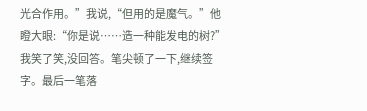光合作用。”我说,“但用的是魔气。”他瞪大眼:“你是说……造一种能发电的树?”我笑了笑,没回答。笔尖顿了一下,继续签字。最后一笔落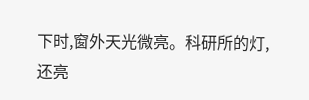下时,窗外天光微亮。科研所的灯,还亮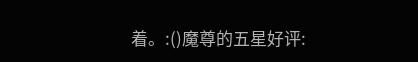着。:()魔尊的五星好评: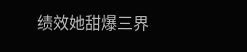绩效她甜爆三界